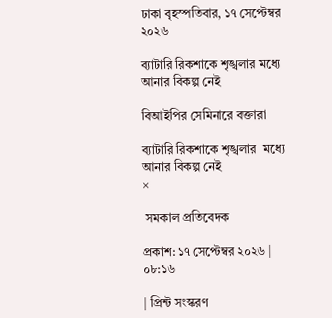ঢাকা বৃহস্পতিবার, ১৭ সেপ্টেম্বর ২০২৬

ব্যাটারি রিকশাকে শৃঙ্খলার মধ্যে আনার বিকল্প নেই

বিআইপির সেমিনারে বক্তারা

ব্যাটারি রিকশাকে শৃঙ্খলার  মধ্যে আনার বিকল্প নেই
×

 সমকাল প্রতিবেদক

প্রকাশ: ১৭ সেপ্টেম্বর ২০২৬ | ০৮:১৬

| প্রিন্ট সংস্করণ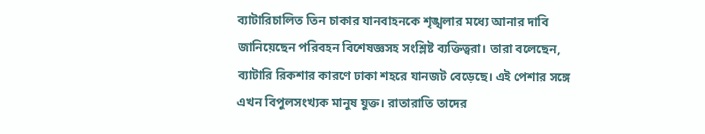ব্যাটারিচালিত তিন চাকার যানবাহনকে শৃঙ্খলার মধ্যে আনার দাবি জানিয়েছেন পরিবহন বিশেষজ্ঞসহ সংশ্লিষ্ট ব্যক্তিত্বরা। তারা বলেছেন, ব্যাটারি রিকশার কারণে ঢাকা শহরে যানজট বেড়েছে। এই পেশার সঙ্গে এখন বিপুলসংখ্যক মানুষ যুক্ত। রাতারাতি তাদের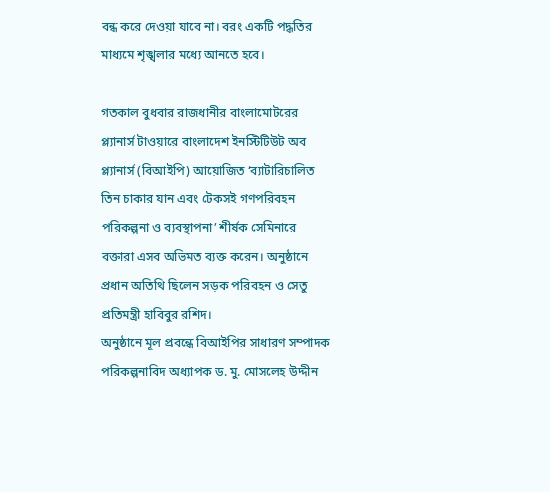বন্ধ করে দেওয়া যাবে না। বরং একটি পদ্ধতির মাধ্যমে শৃঙ্খলার মধ্যে আনতে হবে।

গতকাল বুধবার রাজধানীর বাংলামোটরের প্ল্যানার্স টাওয়ারে বাংলাদেশ ইনস্টিটিউট অব প্ল্যানার্স (বিআইপি) আয়োজিত ‘ব্যাটারিচালিত তিন চাকার যান এবং টেকসই গণপরিবহন পরিকল্পনা ও ব্যবস্থাপনা’ শীর্ষক সেমিনারে বক্তারা এসব অভিমত ব্যক্ত করেন। অনুষ্ঠানে প্রধান অতিথি ছিলেন সড়ক পরিবহন ও সেতু প্রতিমন্ত্রী হাবিবুর রশিদ।
অনুষ্ঠানে মূল প্রবন্ধে বিআইপির সাধারণ সম্পাদক পরিকল্পনাবিদ অধ্যাপক ড. মু. মোসলেহ উদ্দীন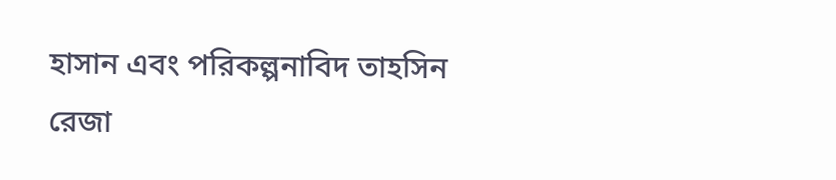হাসান এবং পরিকল্পনাবিদ তাহসিন রেজা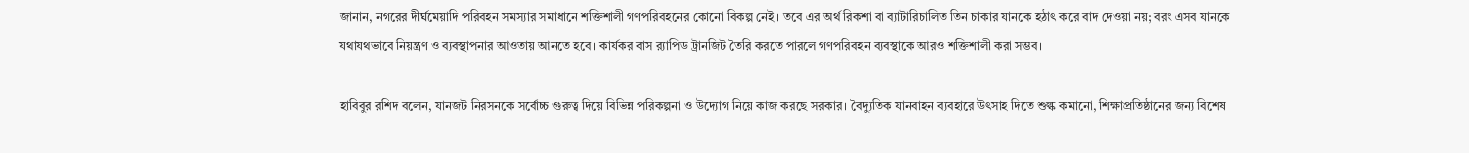জানান, নগরের দীর্ঘমেয়াদি পরিবহন সমস্যার সমাধানে শক্তিশালী গণপরিবহনের কোনো বিকল্প নেই। তবে এর অর্থ রিকশা বা ব্যাটারিচালিত তিন চাকার যানকে হঠাৎ করে বাদ দেওয়া নয়; বরং এসব যানকে যথাযথভাবে নিয়ন্ত্রণ ও ব্যবস্থাপনার আওতায় আনতে হবে। কার্যকর বাস র‍্যাপিড ট্রানজিট তৈরি করতে পারলে গণপরিবহন ব্যবস্থাকে আরও শক্তিশালী করা সম্ভব।

হাবিবুর রশিদ বলেন, যানজট নিরসনকে সর্বোচ্চ গুরুত্ব দিয়ে বিভিন্ন পরিকল্পনা ও উদ্যোগ নিয়ে কাজ করছে সরকার। বৈদ্যুতিক যানবাহন ব্যবহারে উৎসাহ দিতে শুল্ক কমানো, শিক্ষাপ্রতিষ্ঠানের জন্য বিশেষ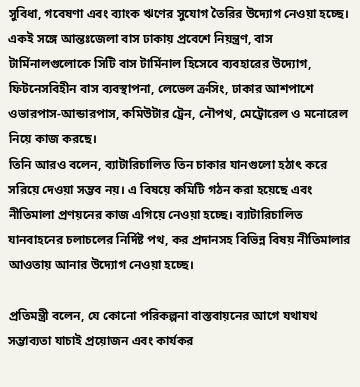সুবিধা, গবেষণা এবং ব্যাংক ঋণের সুযোগ তৈরির উদ্যোগ নেওয়া হচ্ছে। একই সঙ্গে আন্তঃজেলা বাস ঢাকায় প্রবেশে নিয়ন্ত্রণ, বাস টার্মিনালগুলোকে সিটি বাস টার্মিনাল হিসেবে ব্যবহারের উদ্যোগ, ফিটনেসবিহীন বাস ব্যবস্থাপনা, লেভেল ক্রসিং, ঢাকার আশপাশে ওভারপাস-আন্ডারপাস, কমিউটার ট্রেন, নৌপথ, মেট্রোরেল ও মনোরেল নিয়ে কাজ করছে।
তিনি আরও বলেন, ব্যাটারিচালিত তিন চাকার যানগুলো হঠাৎ করে সরিয়ে দেওয়া সম্ভব নয়। এ বিষয়ে কমিটি গঠন করা হয়েছে এবং নীতিমালা প্রণয়নের কাজ এগিয়ে নেওয়া হচ্ছে। ব্যাটারিচালিত যানবাহনের চলাচলের নির্দিষ্ট পথ, কর প্রদানসহ বিভিন্ন বিষয় নীতিমালার আওতায় আনার উদ্যোগ নেওয়া হচ্ছে।

প্রতিমন্ত্রী বলেন, যে কোনো পরিকল্পনা বাস্তবায়নের আগে যথাযথ সম্ভাব্যতা যাচাই প্রয়োজন এবং কার্যকর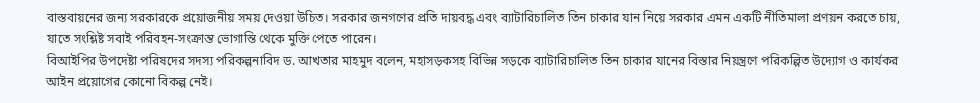বাস্তবায়নের জন্য সরকারকে প্রয়োজনীয় সময় দেওয়া উচিত। সরকার জনগণের প্রতি দায়বদ্ধ এবং ব্যাটারিচালিত তিন চাকার যান নিয়ে সরকার এমন একটি নীতিমালা প্রণয়ন করতে চায়, যাতে সংশ্লিষ্ট সবাই পরিবহন-সংক্রান্ত ভোগান্তি থেকে মুক্তি পেতে পারেন।
বিআইপির উপদেষ্টা পরিষদের সদস্য পরিকল্পনাবিদ ড. আখতার মাহমুদ বলেন, মহাসড়কসহ বিভিন্ন সড়কে ব্যাটারিচালিত তিন চাকার যানের বিস্তার নিয়ন্ত্রণে পরিকল্পিত উদ্যোগ ও কার্যকর আইন প্রয়োগের কোনো বিকল্প নেই।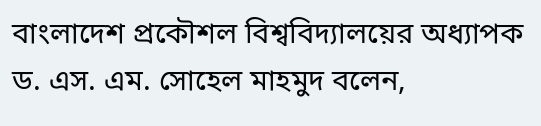বাংলাদেশ প্রকৌশল বিশ্ববিদ্যালয়ের অধ্যাপক ড. এস. এম. সোহেল মাহমুদ বলেন,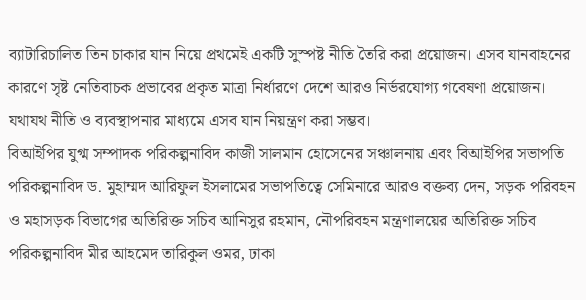ব্যাটারিচালিত তিন চাকার যান নিয়ে প্রথমেই একটি সুস্পষ্ট নীতি তৈরি করা প্রয়োজন। এসব যানবাহনের কারণে সৃষ্ট নেতিবাচক প্রভাবের প্রকৃত মাত্রা নির্ধারণে দেশে আরও নির্ভরযোগ্য গবেষণা প্রয়োজন। যথাযথ নীতি ও ব্যবস্থাপনার মাধ্যমে এসব যান নিয়ন্ত্রণ করা সম্ভব।
বিআইপির যুগ্ম সম্পাদক পরিকল্পনাবিদ কাজী সালমান হোসেনের সঞ্চালনায় এবং বিআইপির সভাপতি পরিকল্পনাবিদ ড. মুহাম্মদ আরিফুল ইসলামের সভাপতিত্বে সেমিনারে আরও বক্তব্য দেন, সড়ক পরিবহন ও মহাসড়ক বিভাগের অতিরিক্ত সচিব আনিসুর রহমান, নৌপরিবহন মন্ত্রণালয়ের অতিরিক্ত সচিব পরিকল্পনাবিদ মীর আহমেদ তারিকুল ওমর, ঢাকা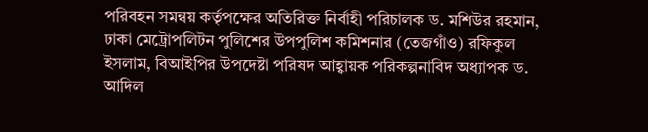পরিবহন সমন্বয় কর্তৃপক্ষের অতিরিক্ত নির্বাহী পরিচালক ড. মশিউর রহমান, ঢাকা মেট্রোপলিটন পুলিশের উপপুলিশ কমিশনার (তেজগাঁও) রফিকুল ইসলাম, বিআইপির উপদেষ্টা পরিষদ আহ্বায়ক পরিকল্পনাবিদ অধ্যাপক ড. আদিল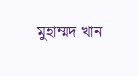মুহাম্মদ খান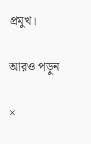প্রমুখ।

আরও পড়ুন

×